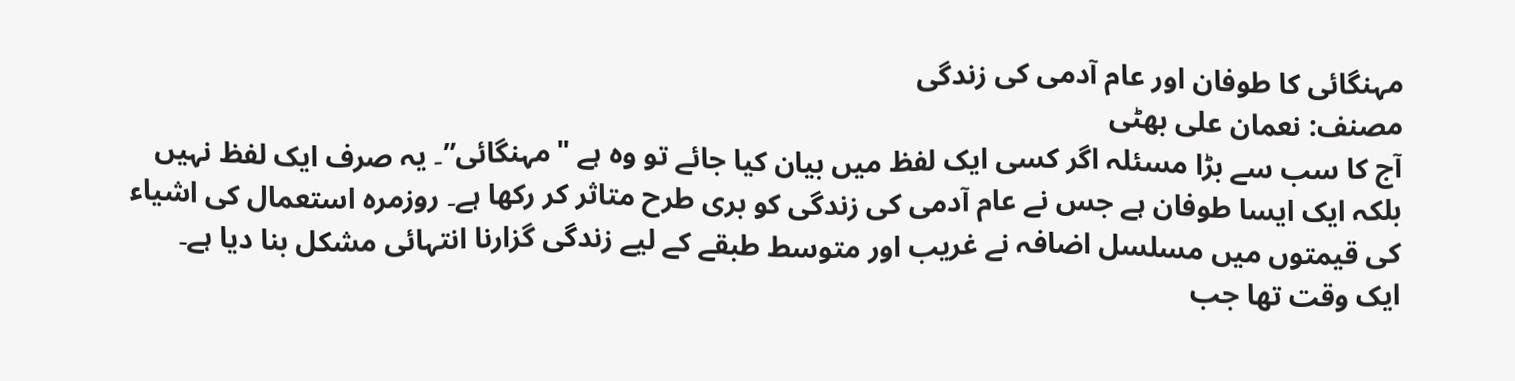مہنگائی کا طوفان اور عام آدمی کی زندگی
مصنف: نعمان علی بھٹی
آج کا سب سے بڑا مسئلہ اگر کسی ایک لفظ میں بیان کیا جائے تو وہ ہے "مہنگائی”۔ یہ صرف ایک لفظ نہیں بلکہ ایک ایسا طوفان ہے جس نے عام آدمی کی زندگی کو بری طرح متاثر کر رکھا ہے۔ روزمرہ استعمال کی اشیاء کی قیمتوں میں مسلسل اضافہ نے غریب اور متوسط طبقے کے لیے زندگی گزارنا انتہائی مشکل بنا دیا ہے۔
ایک وقت تھا جب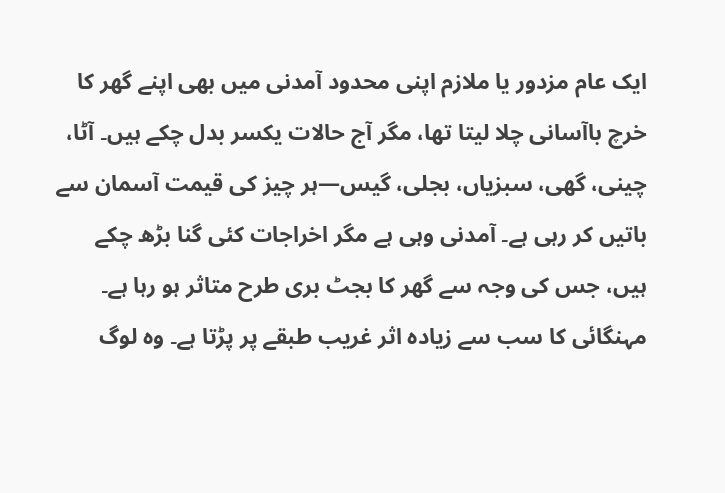ایک عام مزدور یا ملازم اپنی محدود آمدنی میں بھی اپنے گھر کا خرچ باآسانی چلا لیتا تھا، مگر آج حالات یکسر بدل چکے ہیں۔ آٹا، چینی، گھی، سبزیاں، بجلی، گیس—ہر چیز کی قیمت آسمان سے باتیں کر رہی ہے۔ آمدنی وہی ہے مگر اخراجات کئی گنا بڑھ چکے ہیں، جس کی وجہ سے گھر کا بجٹ بری طرح متاثر ہو رہا ہے۔
مہنگائی کا سب سے زیادہ اثر غریب طبقے پر پڑتا ہے۔ وہ لوگ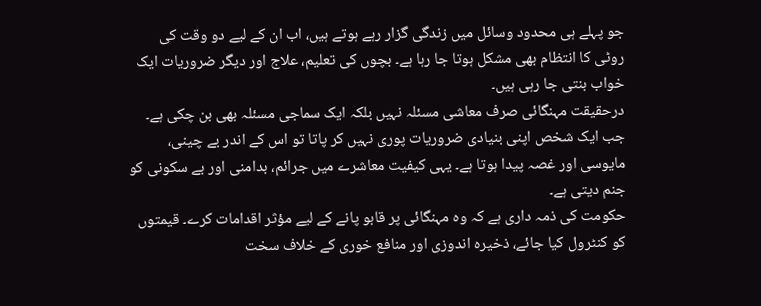جو پہلے ہی محدود وسائل میں زندگی گزار رہے ہوتے ہیں، اب ان کے لیے دو وقت کی روٹی کا انتظام بھی مشکل ہوتا جا رہا ہے۔ بچوں کی تعلیم، علاج اور دیگر ضروریات ایک خواب بنتی جا رہی ہیں۔
درحقیقت مہنگائی صرف معاشی مسئلہ نہیں بلکہ ایک سماجی مسئلہ بھی بن چکی ہے۔ جب ایک شخص اپنی بنیادی ضروریات پوری نہیں کر پاتا تو اس کے اندر بے چینی، مایوسی اور غصہ پیدا ہوتا ہے۔ یہی کیفیت معاشرے میں جرائم، بدامنی اور بے سکونی کو جنم دیتی ہے۔
حکومت کی ذمہ داری ہے کہ وہ مہنگائی پر قابو پانے کے لیے مؤثر اقدامات کرے۔ قیمتوں کو کنٹرول کیا جائے، ذخیرہ اندوزی اور منافع خوری کے خلاف سخت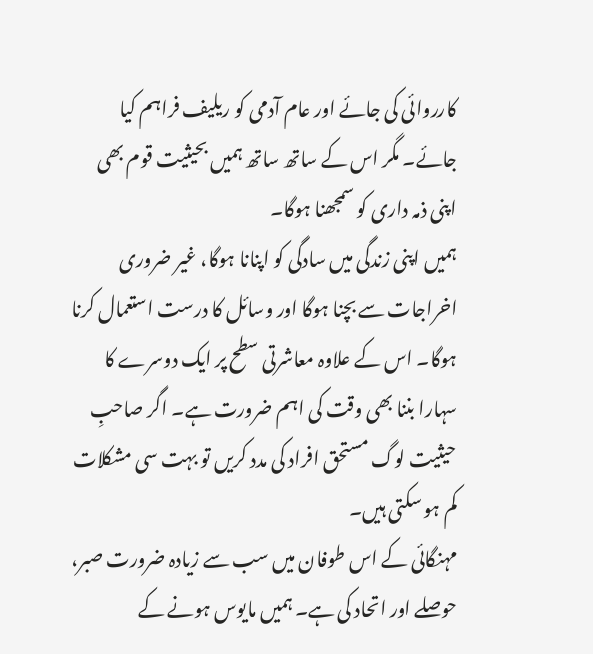کارروائی کی جائے اور عام آدمی کو ریلیف فراہم کیا جائے۔ مگر اس کے ساتھ ساتھ ہمیں بحیثیت قوم بھی اپنی ذمہ داری کو سمجھنا ہوگا۔
ہمیں اپنی زندگی میں سادگی کو اپنانا ہوگا، غیر ضروری اخراجات سے بچنا ہوگا اور وسائل کا درست استعمال کرنا ہوگا۔ اس کے علاوہ معاشرتی سطح پر ایک دوسرے کا سہارا بننا بھی وقت کی اہم ضرورت ہے۔ اگر صاحبِ حیثیت لوگ مستحق افراد کی مدد کریں تو بہت سی مشکلات کم ہو سکتی ہیں۔
مہنگائی کے اس طوفان میں سب سے زیادہ ضرورت صبر، حوصلے اور اتحاد کی ہے۔ ہمیں مایوس ہونے کے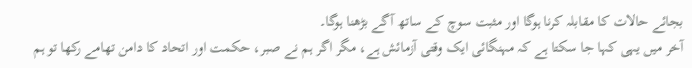بجائے حالات کا مقابلہ کرنا ہوگا اور مثبت سوچ کے ساتھ آگے بڑھنا ہوگا۔
آخر میں یہی کہا جا سکتا ہے کہ مہنگائی ایک وقتی آزمائش ہے، مگر اگر ہم نے صبر، حکمت اور اتحاد کا دامن تھامے رکھا تو ہم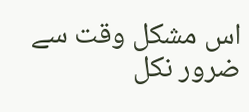اس مشکل وقت سے ضرور نکل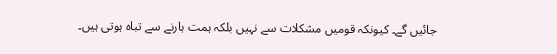جائیں گے۔ کیونکہ قومیں مشکلات سے نہیں بلکہ ہمت ہارنے سے تباہ ہوتی ہیں۔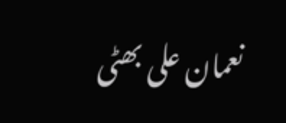نعمان علی بھٹی